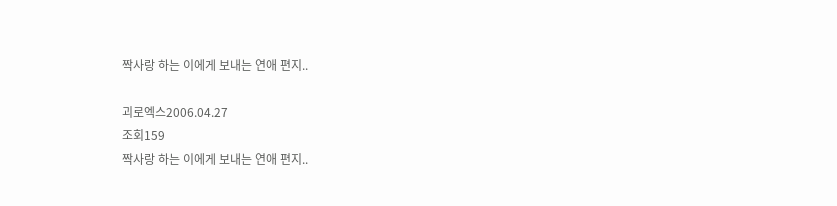짝사랑 하는 이에게 보내는 연애 편지..

괴로엑스2006.04.27
조회159
짝사랑 하는 이에게 보내는 연애 편지..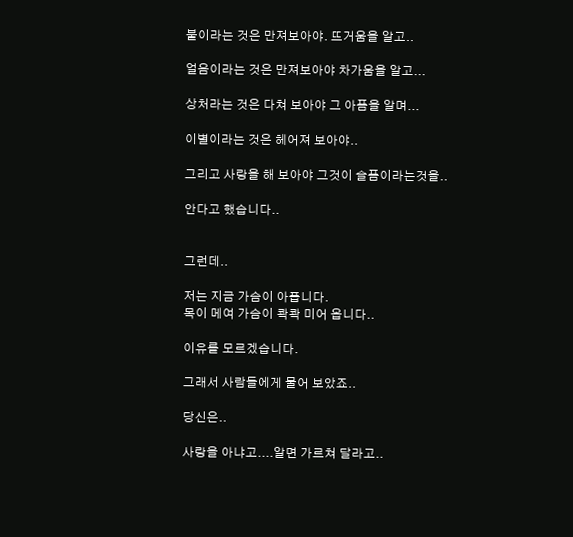불이라는 것은 만져보아야. 뜨거움을 알고..

얼음이라는 것은 만져보아야 차가움을 알고...

상처라는 것은 다쳐 보아야 그 아픔을 알며...

이별이라는 것은 헤어져 보아야..

그리고 사랑을 해 보아야 그것이 슬픔이라는것을..

안다고 했습니다..


그런데..

저는 지금 가슴이 아픕니다.
목이 메여 가슴이 콱콱 미어 옵니다..

이유를 모르겠습니다.

그래서 사람들에게 물어 보았죠..

당신은..

사랑을 아냐고....알면 가르쳐 달라고..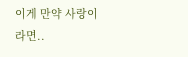이게 만약 사랑이라면..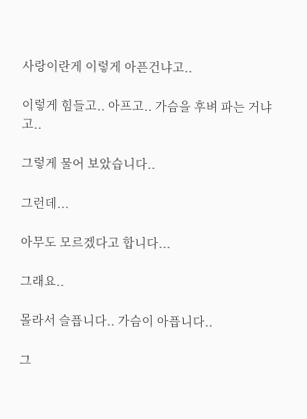사랑이란게 이렇게 아픈건냐고..

이렇게 힘들고.. 아프고.. 가슴을 후벼 파는 거냐고..

그렇게 물어 보았습니다..

그런데...

아무도 모르겠다고 합니다...

그래요..

몰라서 슬픕니다.. 가슴이 아픕니다..

그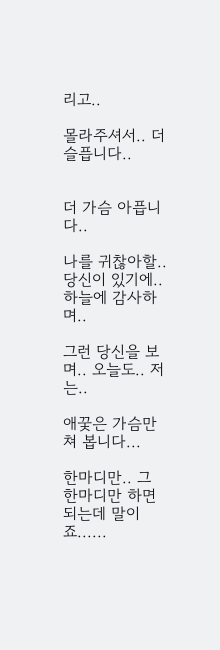리고..

몰라주셔서.. 더 슬픕니다..


더 가슴 아픕니다..

나를 귀찮아할.. 당신이 있기에.. 하늘에 감사하며..

그런 당신을 보며.. 오늘도.. 저는..

애꿎은 가슴만 쳐 봅니다...

한마디만.. 그 한마디만 하면 되는데 말이죠......